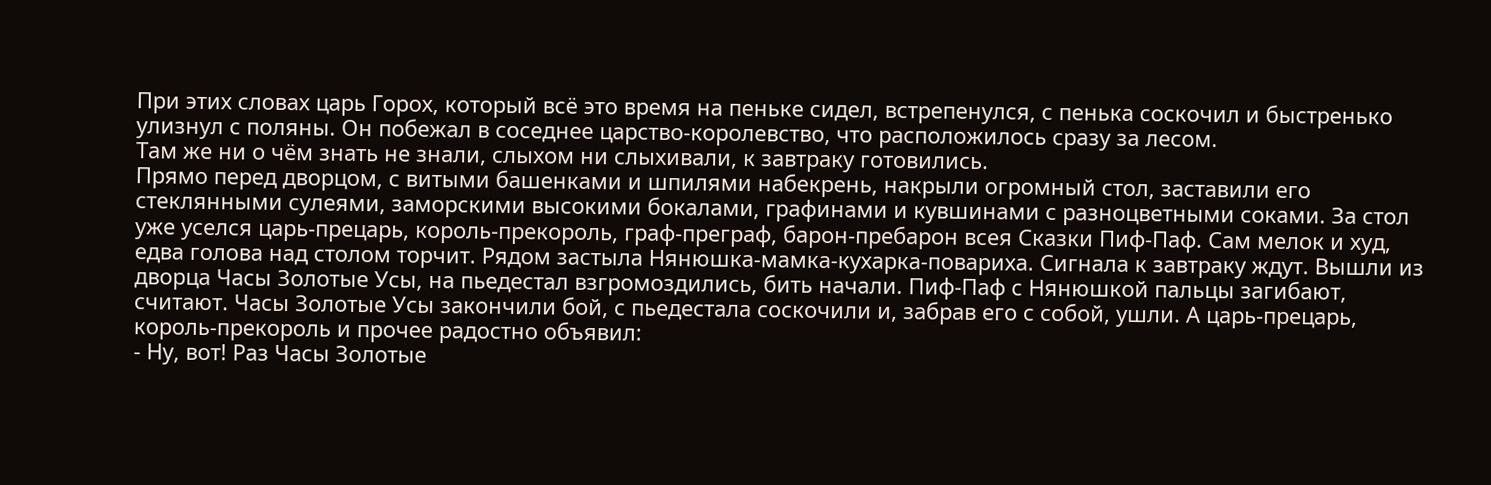При этих словах царь Горох, который всё это время на пеньке сидел, встрепенулся, с пенька соскочил и быстренько улизнул с поляны. Он побежал в соседнее царство-королевство, что расположилось сразу за лесом.
Там же ни о чём знать не знали, слыхом ни слыхивали, к завтраку готовились.
Прямо перед дворцом, с витыми башенками и шпилями набекрень, накрыли огромный стол, заставили его стеклянными сулеями, заморскими высокими бокалами, графинами и кувшинами с разноцветными соками. За стол уже уселся царь-прецарь, король-прекороль, граф-преграф, барон-пребарон всея Сказки Пиф-Паф. Сам мелок и худ, едва голова над столом торчит. Рядом застыла Нянюшка-мамка-кухарка-повариха. Сигнала к завтраку ждут. Вышли из дворца Часы Золотые Усы, на пьедестал взгромоздились, бить начали. Пиф-Паф с Нянюшкой пальцы загибают, считают. Часы Золотые Усы закончили бой, с пьедестала соскочили и, забрав его с собой, ушли. А царь-прецарь, король-прекороль и прочее радостно объявил:
- Ну, вот! Раз Часы Золотые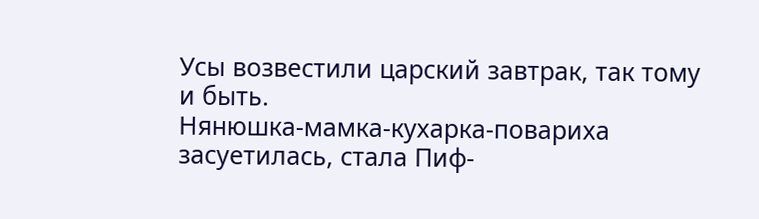Усы возвестили царский завтрак, так тому и быть.
Нянюшка-мамка-кухарка-повариха засуетилась, стала Пиф-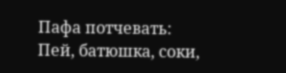Пафа потчевать:
Пей, батюшка, соки,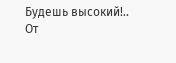Будешь высокий!..
От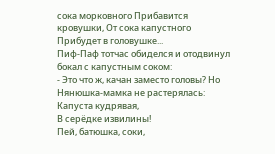сока морковного Прибавится кровушки, От сока капустного Прибудет в головушке...
Пиф-Паф тотчас обиделся и отодвинул бокал с капустным соком:
- Это что ж, качан заместо головы? Но Нянюшка-мамка не растерялась:
Капуста кудрявая,
В серёдке извилины!
Пей, батюшка, соки,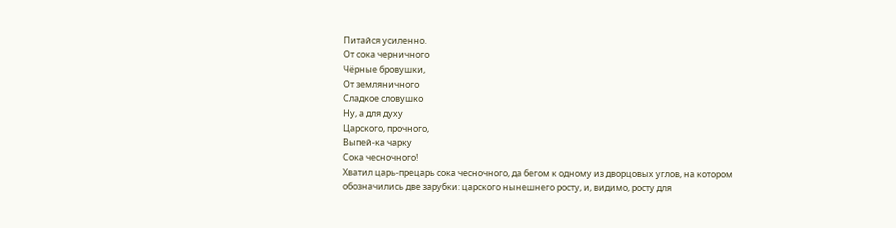Питайся усиленно.
От сока черничного
Чёрные бровушки,
От земляничного
Сладкое словушко
Ну, а для духу
Царского, прочного,
Выпей-ка чарку
Сока чесночного!
Хватил царь-прецарь сока чесночного, да бегом к одному из дворцовых углов, на котором обозначились две зарубки: царского нынешнего росту, и, видимо, росту для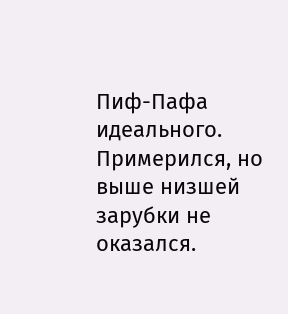Пиф-Пафа идеального. Примерился, но выше низшей зарубки не оказался.